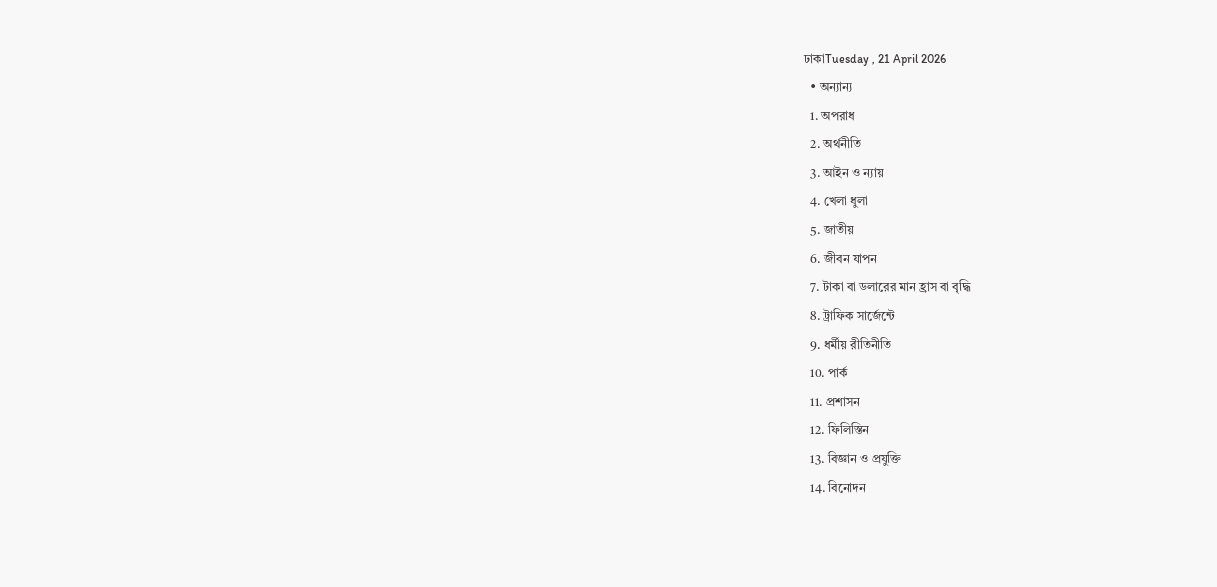ঢাকাTuesday , 21 April 2026
  • অন্যান্য
  1. অপরাধ
  2. অর্থনীতি
  3. আইন ও ন্যায়
  4. খেলা ধুলা
  5. জাতীয়
  6. জীবন যাপন
  7. টাকা বা ডলারের মান হ্রাস বা বৃদ্ধি
  8. ট্রাফিক সার্জেন্টে
  9. ধর্মীয় রীতিনীতি
  10. পার্ক
  11. প্রশাসন
  12. ফিলিস্তিন
  13. বিজ্ঞান ও প্রযুক্তি
  14. বিনোদন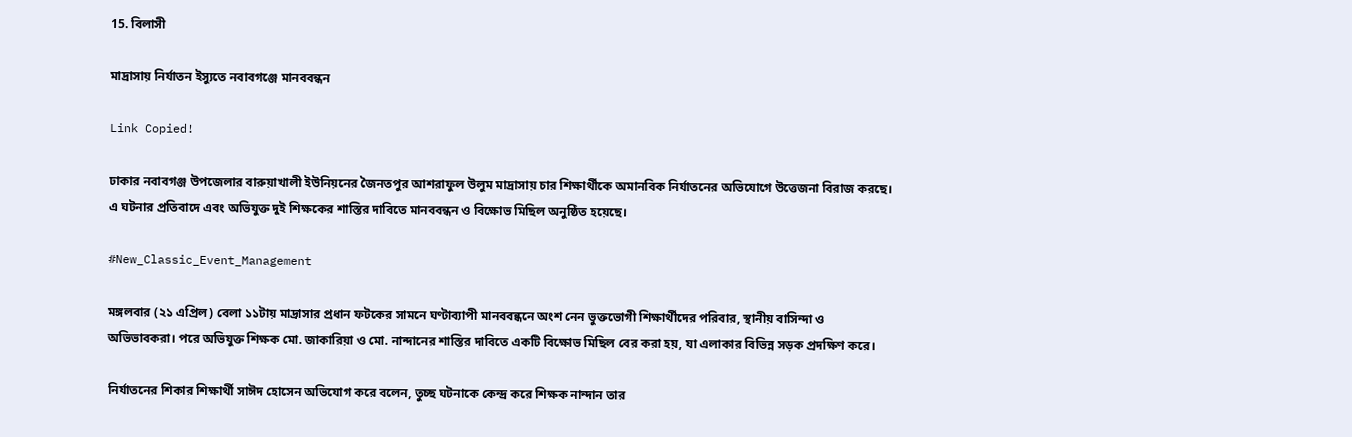15. বিলাসী

মাদ্রাসায় নির্যাতন ইস্যুতে নবাবগঞ্জে মানববন্ধন

Link Copied!

ঢাকার নবাবগঞ্জ উপজেলার বারুয়াখালী ইউনিয়নের জৈনতপুর আশরাফুল উলুম মাদ্রাসায় চার শিক্ষার্থীকে অমানবিক নির্যাতনের অভিযোগে উত্তেজনা বিরাজ করছে। এ ঘটনার প্রতিবাদে এবং অভিযুক্ত দুই শিক্ষকের শাস্তির দাবিতে মানববন্ধন ও বিক্ষোভ মিছিল অনুষ্ঠিত হয়েছে।

#New_Classic_Event_Management

মঙ্গলবার (২১ এপ্রিল) বেলা ১১টায় মাদ্রাসার প্রধান ফটকের সামনে ঘণ্টাব্যাপী মানববন্ধনে অংশ নেন ভুক্তভোগী শিক্ষার্থীদের পরিবার, স্থানীয় বাসিন্দা ও অভিভাবকরা। পরে অভিযুক্ত শিক্ষক মো. জাকারিয়া ও মো. নান্দানের শাস্তির দাবিতে একটি বিক্ষোভ মিছিল বের করা হয়, যা এলাকার বিভিন্ন সড়ক প্রদক্ষিণ করে।

নির্যাতনের শিকার শিক্ষার্থী সাঈদ হোসেন অভিযোগ করে বলেন, তুচ্ছ ঘটনাকে কেন্দ্র করে শিক্ষক নান্দান তার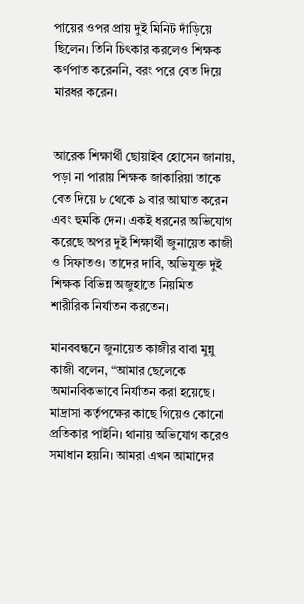পায়ের ওপর প্রায় দুই মিনিট দাঁড়িয়ে ছিলেন। তিনি চিৎকার করলেও শিক্ষক কর্ণপাত করেননি, বরং পরে বেত দিয়ে মারধর করেন।


আরেক শিক্ষার্থী ছোয়াইব হোসেন জানায়, পড়া না পারায় শিক্ষক জাকারিয়া তাকে বেত দিয়ে ৮ থেকে ৯ বার আঘাত করেন এবং হুমকি দেন। একই ধরনের অভিযোগ করেছে অপর দুই শিক্ষার্থী জুনায়েত কাজী ও সিফাতও। তাদের দাবি, অভিযুক্ত দুই শিক্ষক বিভিন্ন অজুহাতে নিয়মিত শারীরিক নির্যাতন করতেন।

মানববন্ধনে জুনায়েত কাজীর বাবা মুন্নু কাজী বলেন, “আমার ছেলেকে অমানবিকভাবে নির্যাতন করা হয়েছে। মাদ্রাসা কর্তৃপক্ষের কাছে গিয়েও কোনো প্রতিকার পাইনি। থানায় অভিযোগ করেও সমাধান হয়নি। আমরা এখন আমাদের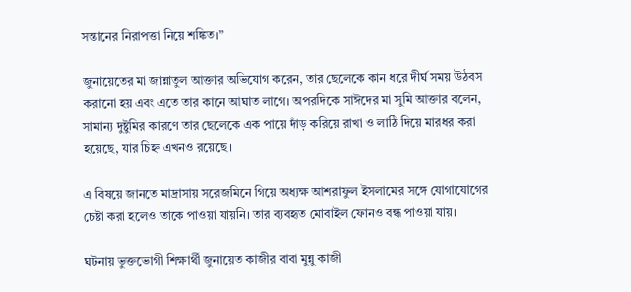সন্তানের নিরাপত্তা নিয়ে শঙ্কিত।”

জুনায়েতের মা জান্নাতুল আক্তার অভিযোগ করেন, তার ছেলেকে কান ধরে দীর্ঘ সময় উঠবস করানো হয় এবং এতে তার কানে আঘাত লাগে। অপরদিকে সাঈদের মা সুমি আক্তার বলেন, সামান্য দুষ্টুমির কারণে তার ছেলেকে এক পায়ে দাঁড় করিয়ে রাখা ও লাঠি দিয়ে মারধর করা হয়েছে, যার চিহ্ন এখনও রয়েছে।

এ বিষয়ে জানতে মাদ্রাসায় সরেজমিনে গিয়ে অধ্যক্ষ আশরাফুল ইসলামের সঙ্গে যোগাযোগের চেষ্টা করা হলেও তাকে পাওয়া যায়নি। তার ব্যবহৃত মোবাইল ফোনও বন্ধ পাওয়া যায়।

ঘটনায় ভুক্তভোগী শিক্ষার্থী জুনায়েত কাজীর বাবা মুন্নু কাজী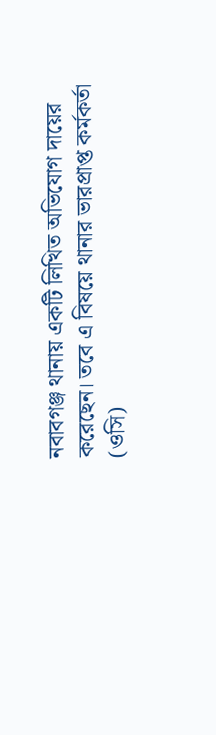নবাবগঞ্জ থানায় একটি লিখিত অভিযোগ দায়ের করেছেন। তবে এ বিষয়ে থানার ভারপ্রাপ্ত কর্মকর্তা (ওসি)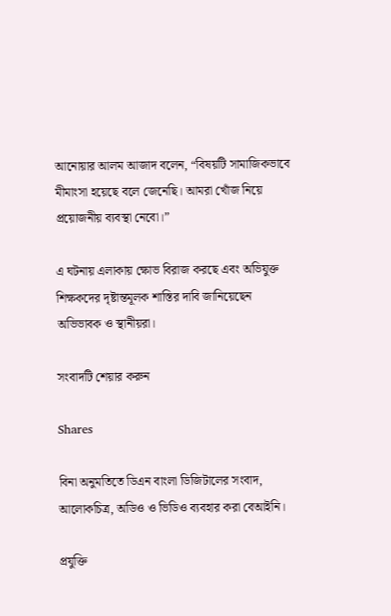আনোয়ার আলম আজাদ বলেন, “বিষয়টি সামাজিকভাবে মীমাংসা হয়েছে বলে জেনেছি। আমরা খোঁজ নিয়ে প্রয়োজনীয় ব্যবস্থা নেবো।”

এ ঘটনায় এলাকায় ক্ষোভ বিরাজ করছে এবং অভিযুক্ত শিক্ষকদের দৃষ্টান্তমূলক শাস্তির দাবি জানিয়েছেন অভিভাবক ও স্থানীয়রা।

সংবাদটি শেয়ার করুন

Shares

বিনা অনুমতিতে ডিএন বাংলা ডিজিটালের সংবাদ, আলোকচিত্র, অডিও ও ভিডিও ব্যবহার করা বেআইনি।

প্রযুক্তি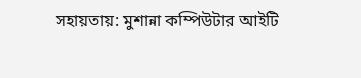সহায়তায়: মুশান্না কম্পিউটার আইটি